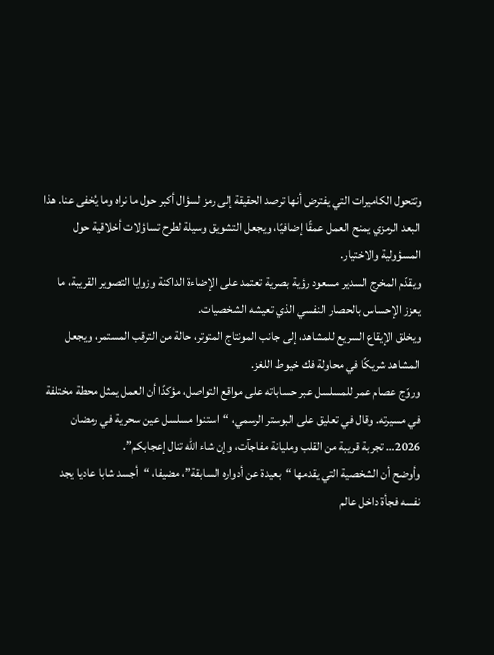وتتحول الكاميرات التي يفترض أنها ترصد الحقيقة إلى رمز لسؤال أكبر حول ما نراه وما يُخفى عنا. هذا البعد الرمزي يمنح العمل عمقًا إضافيًا، ويجعل التشويق وسيلة لطرح تساؤلات أخلاقية حول المسؤولية والاختيار.
ويقدّم المخرج السدير مسعود رؤية بصرية تعتمد على الإضاءة الداكنة وزوايا التصوير القريبة، ما يعزز الإحساس بالحصار النفسي الذي تعيشه الشخصيات.
ويخلق الإيقاع السريع للمشاهد، إلى جانب المونتاج المتوتر، حالة من الترقب المستمر، ويجعل المشاهد شريكًا في محاولة فك خيوط اللغز.
وروّج عصام عمر للمسلسل عبر حساباته على مواقع التواصل، مؤكدًا أن العمل يمثل محطة مختلفة في مسيرته. وقال في تعليق على البوستر الرسمي، “استنوا مسلسل عين سحرية في رمضان 2026… تجربة قريبة من القلب ومليانة مفاجآت، وإن شاء الله تنال إعجابكم”.
وأوضح أن الشخصية التي يقدمها “بعيدة عن أدواره السابقة”، مضيفا، “أجسد شابا عاديا يجد نفسه فجأة داخل عالم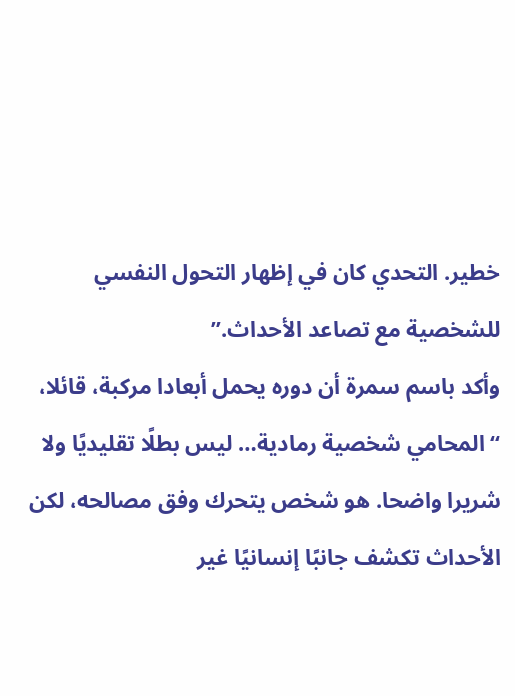خطير. التحدي كان في إظهار التحول النفسي للشخصية مع تصاعد الأحداث.”
وأكد باسم سمرة أن دوره يحمل أبعادا مركبة، قائلا، “المحامي شخصية رمادية… ليس بطلًا تقليديًا ولا شريرا واضحا. هو شخص يتحرك وفق مصالحه، لكن الأحداث تكشف جانبًا إنسانيًا غير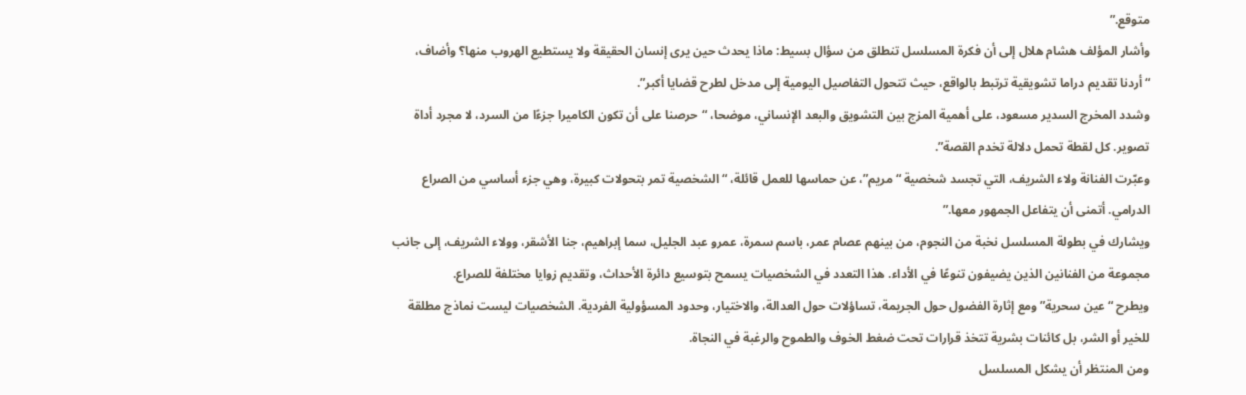متوقع.”
وأشار المؤلف هشام هلال إلى أن فكرة المسلسل تنطلق من سؤال بسيط: ماذا يحدث حين يرى إنسان الحقيقة ولا يستطيع الهروب منها؟ وأضاف، “أردنا تقديم دراما تشويقية ترتبط بالواقع، حيث تتحول التفاصيل اليومية إلى مدخل لطرح قضايا أكبر”.
وشدد المخرج السدير مسعود، على أهمية المزج بين التشويق والبعد الإنساني، موضحا، “حرصنا على أن تكون الكاميرا جزءًا من السرد، لا مجرد أداة تصوير. كل لقطة تحمل دلالة تخدم القصة”.
وعبّرت الفنانة ولاء الشريف، التي تجسد شخصية “مريم”، عن حماسها للعمل قائلة، “الشخصية تمر بتحولات كبيرة، وهي جزء أساسي من الصراع الدرامي. أتمنى أن يتفاعل الجمهور معها.”
ويشارك في بطولة المسلسل نخبة من النجوم، من بينهم عصام عمر، باسم سمرة، عمرو عبد الجليل، سما إبراهيم، جنا الأشقر، وولاء الشريف، إلى جانب مجموعة من الفنانين الذين يضيفون تنوعًا في الأداء. هذا التعدد في الشخصيات يسمح بتوسيع دائرة الأحداث، وتقديم زوايا مختلفة للصراع.
ويطرح “عين سحرية” ومع إثارة الفضول حول الجريمة، تساؤلات حول العدالة، والاختيار، وحدود المسؤولية الفردية. الشخصيات ليست نماذج مطلقة للخير أو الشر، بل كائنات بشرية تتخذ قرارات تحت ضغط الخوف والطموح والرغبة في النجاة.
ومن المنتظر أن يشكل المسلسل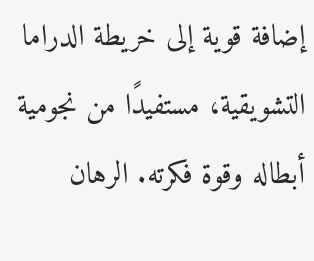إضافة قوية إلى خريطة الدراما التشويقية، مستفيدًا من نجومية أبطاله وقوة فكرته. الرهان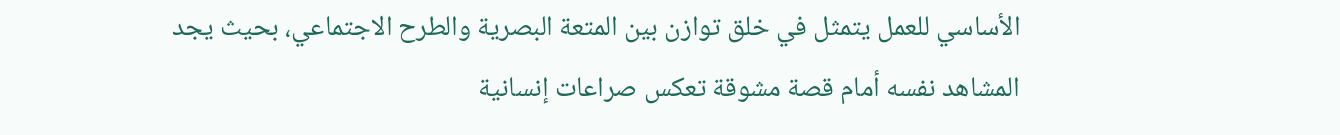الأساسي للعمل يتمثل في خلق توازن بين المتعة البصرية والطرح الاجتماعي، بحيث يجد المشاهد نفسه أمام قصة مشوقة تعكس صراعات إنسانية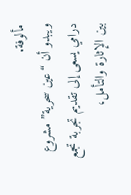مألوفة.
ويبدو أن “عين سحرية” مشروع درامي يسعى إلى تقديم تجربة تجمع بين الإثارة والتأمل،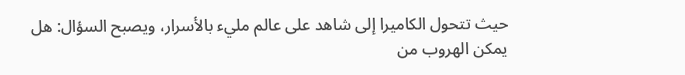حيث تتحول الكاميرا إلى شاهد على عالم مليء بالأسرار، ويصبح السؤال: هل يمكن الهروب من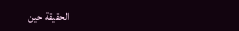الحقيقة حين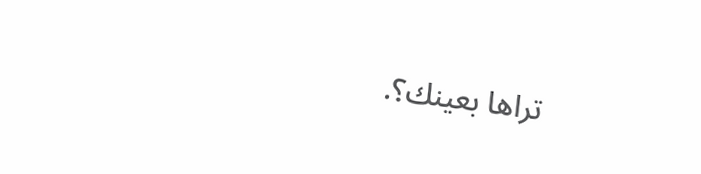تراها بعينك؟.